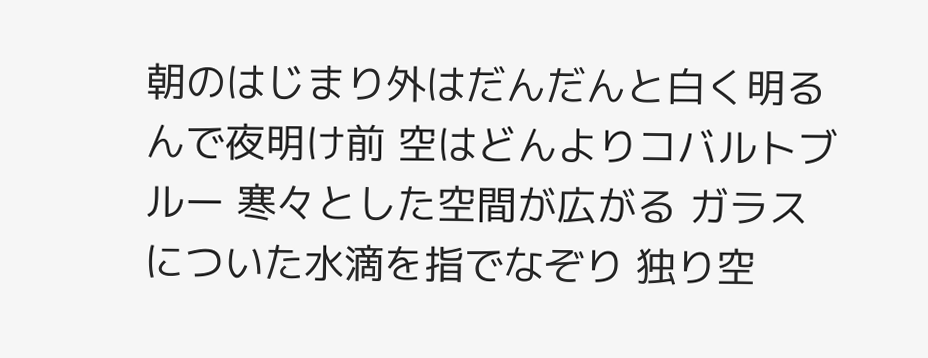朝のはじまり外はだんだんと白く明るんで夜明け前 空はどんよりコバルトブルー 寒々とした空間が広がる ガラスについた水滴を指でなぞり 独り空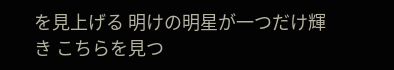を見上げる 明けの明星が一つだけ輝き こちらを見つ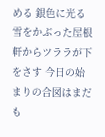める 銀色に光る雪をかぶった屋根 軒からツララが下をさす 今日の始まりの合図はまだ も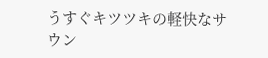うすぐキツツキの軽快なサウン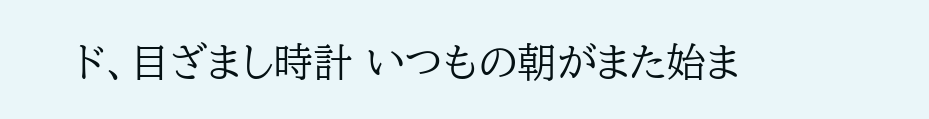ド、目ざまし時計 いつもの朝がまた始ま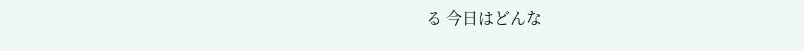る 今日はどんな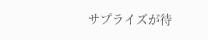サプライズが待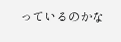っているのかな